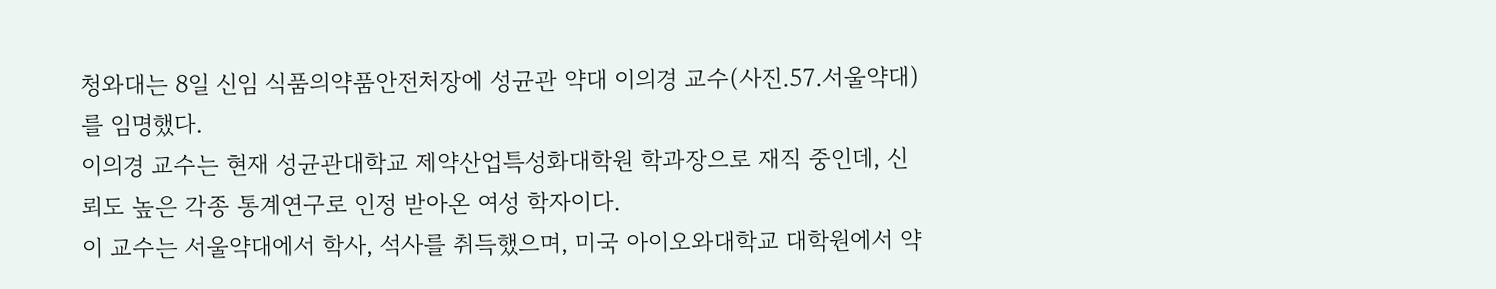청와대는 8일 신임 식품의약품안전처장에 성균관 약대 이의경 교수(사진.57.서울약대)를 임명했다.
이의경 교수는 현재 성균관대학교 제약산업특성화대학원 학과장으로 재직 중인데, 신뢰도 높은 각종 통계연구로 인정 받아온 여성 학자이다.
이 교수는 서울약대에서 학사, 석사를 취득했으며, 미국 아이오와대학교 대학원에서 약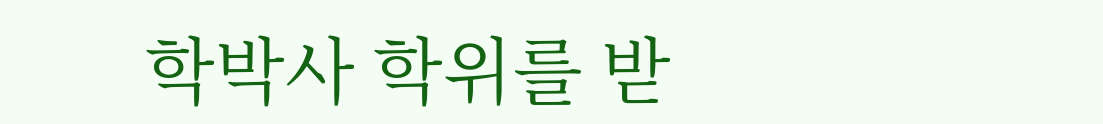학박사 학위를 받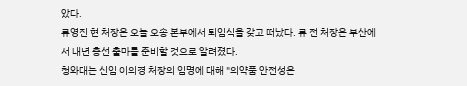았다.
류영진 현 처장은 오늘 오송 본부에서 퇴임식을 갖고 떠났다. 류 전 처장은 부산에서 내년 총선 출마를 준비할 것으로 알려졌다.
청와대는 신임 이의경 처장의 임명에 대해 "의약품 안전성은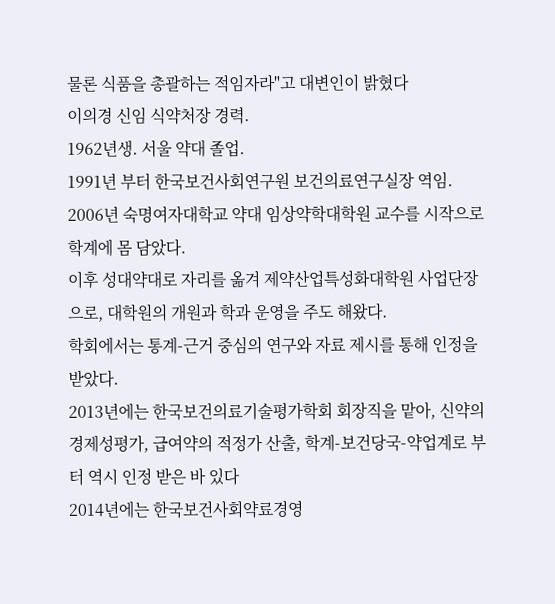물론 식품을 총괄하는 적임자라"고 대변인이 밝혔다
이의경 신임 식약처장 경력.
1962년생. 서울 약대 졸업.
1991년 부터 한국보건사회연구원 보건의료연구실장 역임. 2006년 숙명여자대학교 약대 임상약학대학원 교수를 시작으로 학계에 몸 담았다.
이후 성대약대로 자리를 옮겨 제약산업특성화대학원 사업단장으로, 대학원의 개원과 학과 운영을 주도 해왔다.
학회에서는 통계-근거 중심의 연구와 자료 제시를 통해 인정을 받았다.
2013년에는 한국보건의료기술평가학회 회장직을 맡아, 신약의 경제성평가, 급여약의 적정가 산출, 학계-보건당국-약업계로 부터 역시 인정 받은 바 있다
2014년에는 한국보건사회약료경영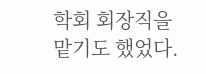학회 회장직을 맡기도 했었다.